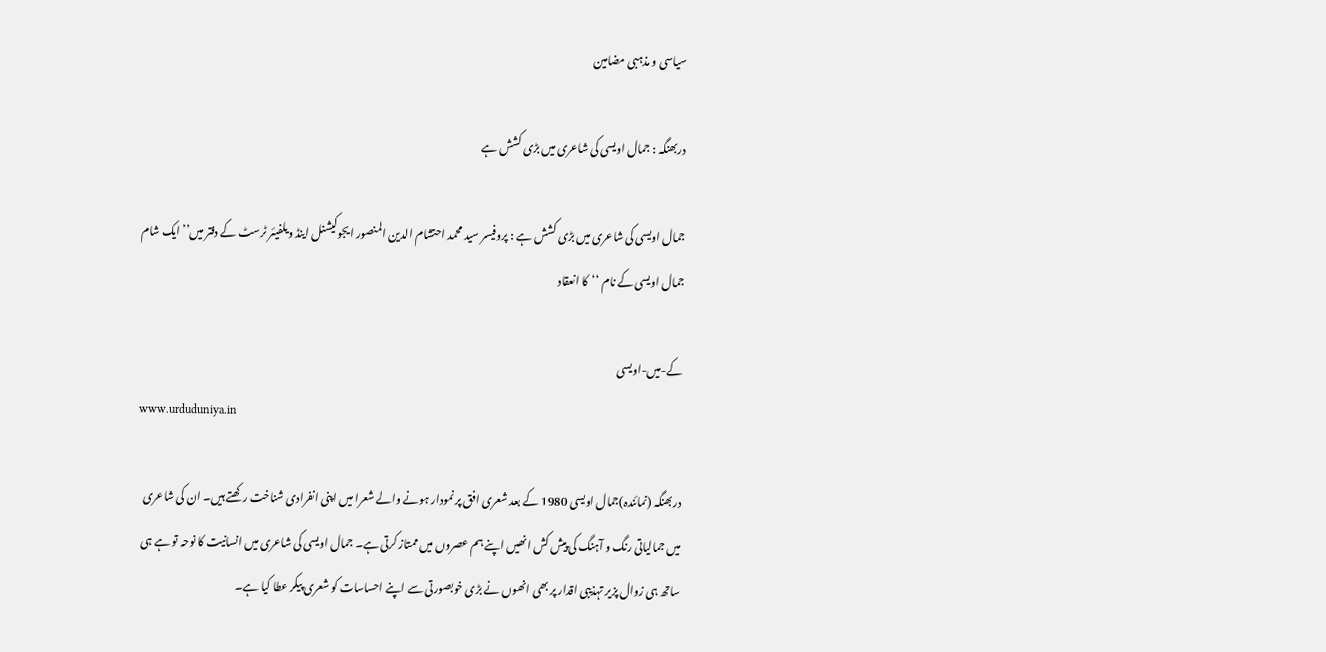سیاسی و مذہبی مضامین

دربھنگہ : جمال اویسی کی شاعری میں بڑی کشش ہے

جمال اویسی کی شاعری میں بڑی کشش ہے : پروفیسر سید محمد احتشام الدین المنصور ایجوکیشنل اینڈ ویلفیئر ٹرسٹ کے دفتر میں’’ ایک شام جمال اویسی کے نام ‘‘کا انعقاد

کے-میں-اویسی
www.urduduniya.in

دربھنگہ (نمائندہ)جمال اویسی 1980 کے بعد شعری افق پر نمودار ہونے والے شعرا میں اپنی انفرادی شناخت رکھتے ہیں۔ ان کی شاعری میں جمالیاتی رنگ و آہنگ کی پیش کش انھیں اپنے ہم عصروں میں ممتاز کرتی ہے۔ جمال اویسی کی شاعری میں انسانیت کا نوحہ تو ہے ہی ساتھ ہی زوال پزیر تہذیبی اقدار پر بھی انھوں نے بڑی خوبصورتی سے اپنے احساسات کو شعری پیکر عطا کیا ہے۔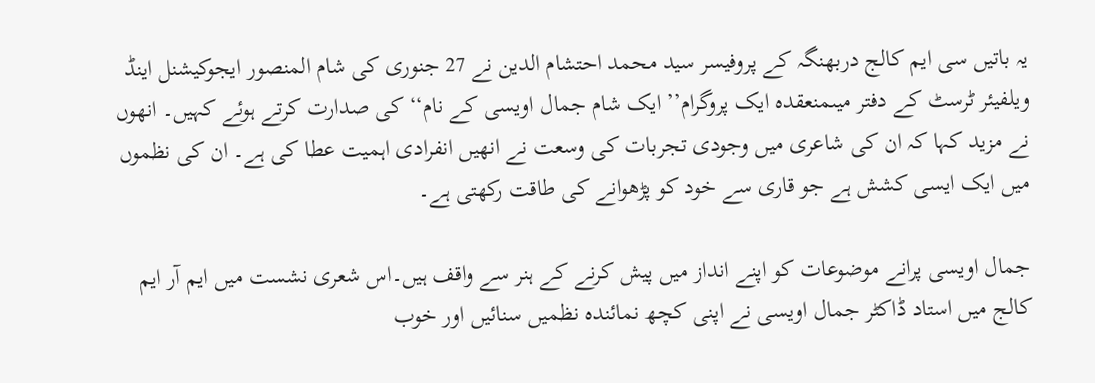یہ باتیں سی ایم کالج دربھنگہ کے پروفیسر سید محمد احتشام الدین نے 27 جنوری کی شام المنصور ایجوکیشنل اینڈ ویلفیئر ٹرسٹ کے دفتر میںمنعقدہ ایک پروگرام’’ ایک شام جمال اویسی کے نام‘‘ کی صدارت کرتے ہوئے کہیں۔ انھوں نے مزید کہا کہ ان کی شاعری میں وجودی تجربات کی وسعت نے انھیں انفرادی اہمیت عطا کی ہے۔ ان کی نظموں میں ایک ایسی کشش ہے جو قاری سے خود کو پڑھوانے کی طاقت رکھتی ہے۔

جمال اویسی پرانے موضوعات کو اپنے انداز میں پیش کرنے کے ہنر سے واقف ہیں۔اس شعری نشست میں ایم آر ایم کالج میں استاد ڈاکٹر جمال اویسی نے اپنی کچھ نمائندہ نظمیں سنائیں اور خوب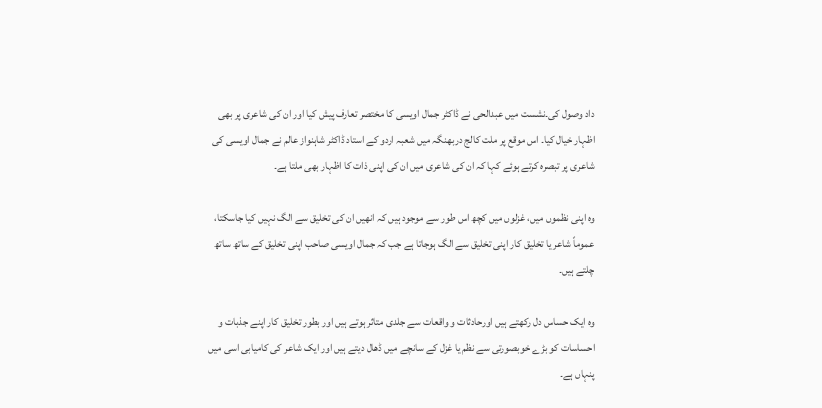داد وصول کی۔نشست میں عبدالحی نے ڈاکٹر جمال اویسی کا مختصر تعارف پیش کیا اور ان کی شاعری پر بھی اظہار خیال کیا۔ اس موقع پر ملت کالج دربھنگہ میں شعبہ اردو کے استاد ڈاکٹر شاہنواز عالم نے جمال اویسی کی شاعری پر تبصرہ کرتے ہوئے کہا کہ ان کی شاعری میں ان کی اپنی ذات کا اظہار بھی ملتا ہے۔

وہ اپنی نظموں میں، غزلوں میں کچھ اس طور سے موجود ہیں کہ انھیں ان کی تخلیق سے الگ نہیں کیا جاسکتا، عموماً شاعر یا تخلیق کار اپنی تخلیق سے الگ ہوجاتا ہے جب کہ جمال اویسی صاحب اپنی تخلیق کے ساتھ ساتھ چلتے ہیں۔

وہ ایک حساس دل رکھتے ہیں اورحادثات و واقعات سے جلدی متاثر ہوتے ہیں اور بطور تخلیق کار اپنے جذبات و احساسات کو بڑے خوبصورتی سے نظم یا غزل کے سانچے میں ڈھال دیتے ہیں اور ایک شاعر کی کامیابی اسی میں پنہاں ہے۔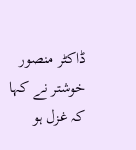ڈاکٹر منصور خوشتر نے کہا کہ غزل ہو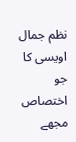نظم جمال اویسی کا جو اختصاص مجھے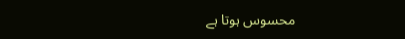محسوس ہوتا ہے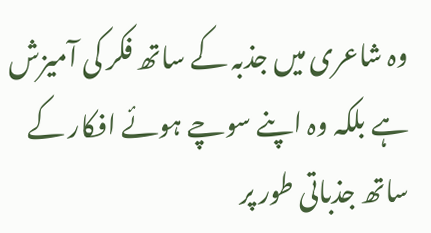وہ شاعری میں جذبہ کے ساتھ فکر کی آمیزش ہے بلکہ وہ اپنے سوچے ہوئے افکار کے ساتھ جذباتی طور پر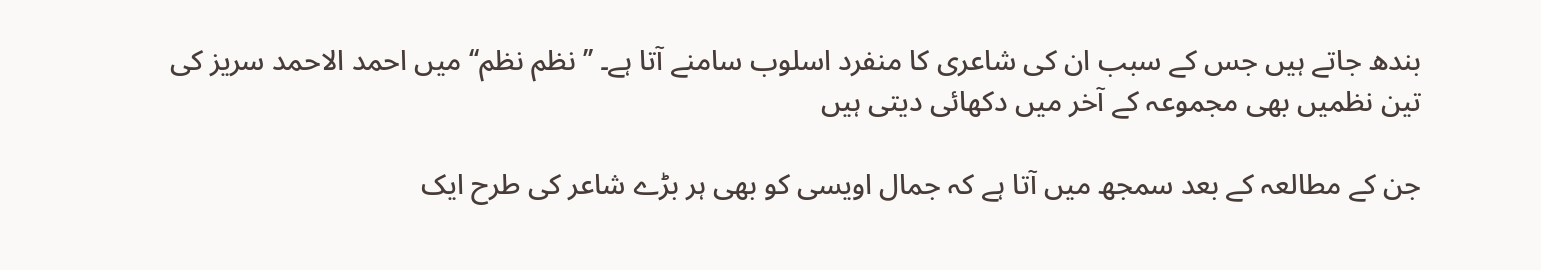بندھ جاتے ہیں جس کے سبب ان کی شاعری کا منفرد اسلوب سامنے آتا ہے۔ ’’نظم نظم‘‘ میں احمد الاحمد سریز کی تین نظمیں بھی مجموعہ کے آخر میں دکھائی دیتی ہیں

جن کے مطالعہ کے بعد سمجھ میں آتا ہے کہ جمال اویسی کو بھی ہر بڑے شاعر کی طرح ایک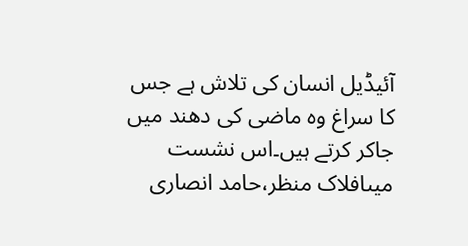آئیڈیل انسان کی تلاش ہے جس کا سراغ وہ ماضی کی دھند میں جاکر کرتے ہیں۔اس نشست میںافلاک منظر،حامد انصاری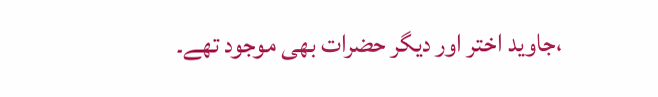،جاوید اختر اور دیگر حضرات بھی موجود تھے۔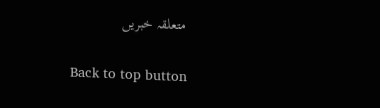متعلقہ خبریں

Back to top button